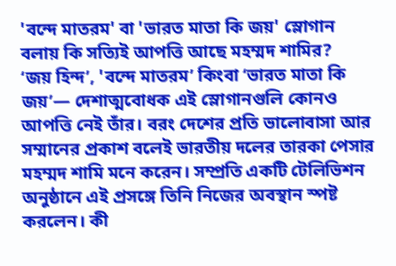'বন্দে মাতরম' বা 'ভারত মাতা কি জয়' স্লোগান বলায় কি সত্যিই আপত্তি আছে মহম্মদ শামির?
‘জয় হিন্দ’, 'বন্দে মাতরম’ কিংবা ‘ভারত মাতা কি জয়’— দেশাত্মবোধক এই স্লোগানগুলি কোনও আপত্তি নেই তাঁর। বরং দেশের প্রতি ভালোবাসা আর সম্মানের প্রকাশ বলেই ভারতীয় দলের তারকা পেসার মহম্মদ শামি মনে করেন। সম্প্রতি একটি টেলিভিশন অনুষ্ঠানে এই প্রসঙ্গে তিনি নিজের অবস্থান স্পষ্ট করলেন। কী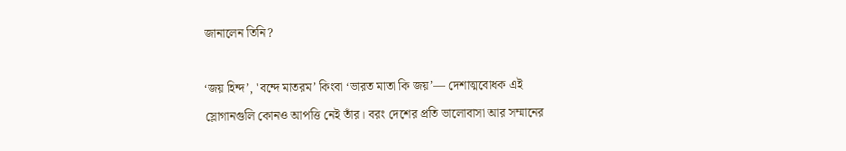জানালেন তিনি?

‘জয় হিন্দ’, 'বন্দে মাতরম’ কিংবা ‘ভারত মাতা কি জয়’— দেশাত্মবোধক এই স্লোগানগুলি কোনও আপত্তি নেই তাঁর। বরং দেশের প্রতি ভালোবাসা আর সম্মানের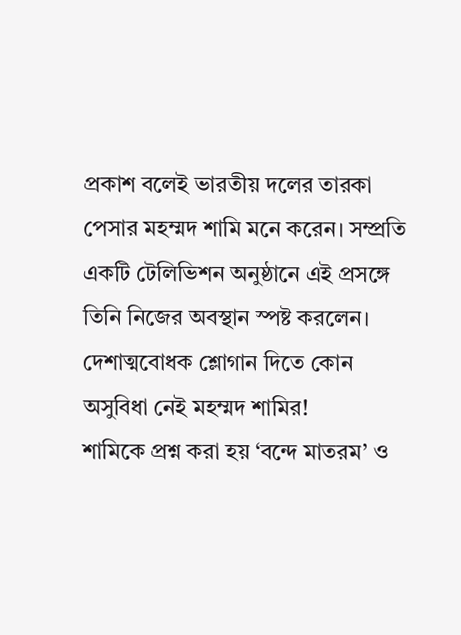প্রকাশ বলেই ভারতীয় দলের তারকা পেসার মহম্মদ শামি মনে করেন। সম্প্রতি একটি টেলিভিশন অনুষ্ঠানে এই প্রসঙ্গে তিনি নিজের অবস্থান স্পষ্ট করলেন।
দেশাত্মবোধক শ্লোগান দিতে কোন অসুবিধা নেই মহম্মদ শামির!
শামিকে প্রশ্ন করা হয় ‘বন্দে মাতরম’ ও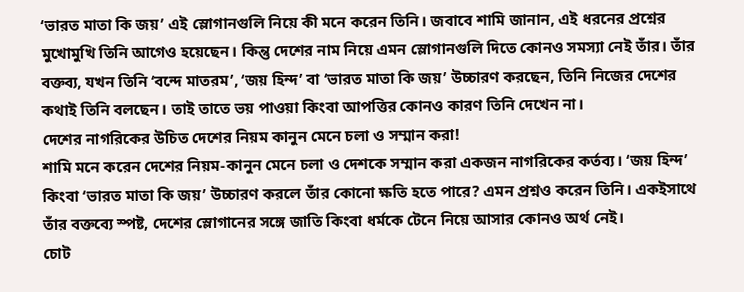‘ভারত মাতা কি জয়’ এই স্লোগানগুলি নিয়ে কী মনে করেন তিনি। জবাবে শামি জানান, এই ধরনের প্রশ্নের মুখোমুখি তিনি আগেও হয়েছেন। কিন্তু দেশের নাম নিয়ে এমন স্লোগানগুলি দিতে কোনও সমস্যা নেই তাঁর। তাঁর বক্তব্য, যখন তিনি ‘বন্দে মাতরম’, ‘জয় হিন্দ’ বা ‘ভারত মাতা কি জয়’ উচ্চারণ করছেন, তিনি নিজের দেশের কথাই তিনি বলছেন। তাই তাতে ভয় পাওয়া কিংবা আপত্তির কোনও কারণ তিনি দেখেন না।
দেশের নাগরিকের উচিত দেশের নিয়ম কানুন মেনে চলা ও সম্মান করা!
শামি মনে করেন দেশের নিয়ম-কানুন মেনে চলা ও দেশকে সম্মান করা একজন নাগরিকের কর্তব্য। ‘জয় হিন্দ’ কিংবা ‘ভারত মাতা কি জয়’ উচ্চারণ করলে তাঁর কোনো ক্ষতি হতে পারে? এমন প্রশ্নও করেন তিনি। একইসাথে তাঁর বক্তব্যে স্পষ্ট, দেশের স্লোগানের সঙ্গে জাতি কিংবা ধর্মকে টেনে নিয়ে আসার কোনও অর্থ নেই।
চোট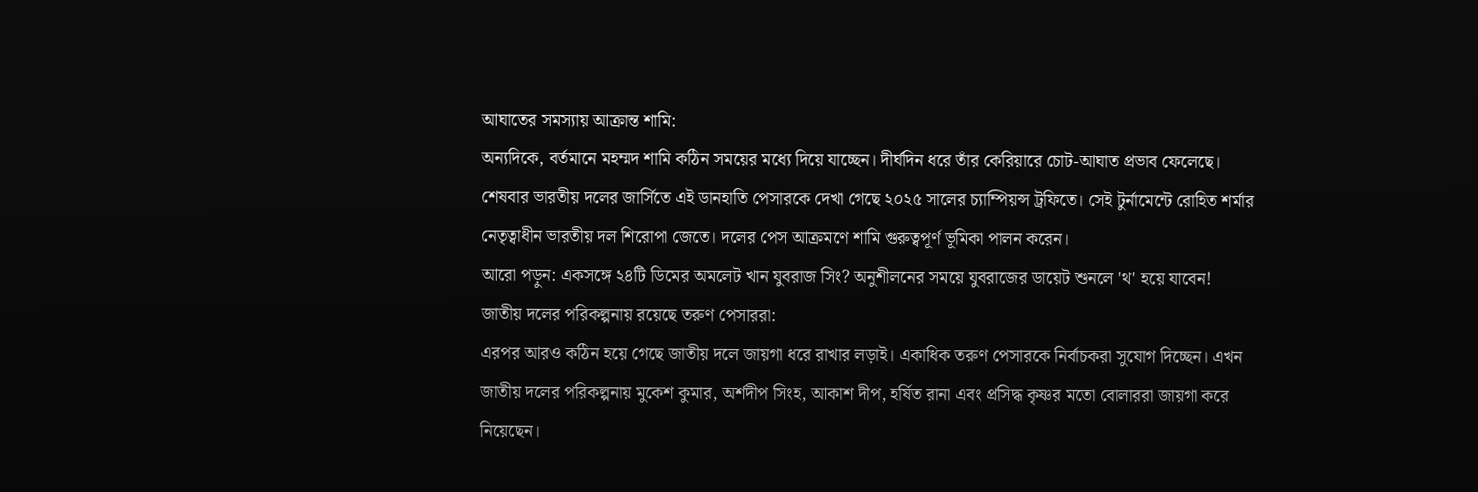আঘাতের সমস্যায় আক্রান্ত শামি:
অন্যদিকে, বর্তমানে মহম্মদ শামি কঠিন সময়ের মধ্যে দিয়ে যাচ্ছেন। দীর্ঘদিন ধরে তাঁর কেরিয়ারে চোট-আঘাত প্রভাব ফেলেছে। শেষবার ভারতীয় দলের জার্সিতে এই ডানহাতি পেসারকে দেখা গেছে ২০২৫ সালের চ্যাম্পিয়ন্স ট্রফিতে। সেই টুর্নামেন্টে রোহিত শর্মার নেতৃত্বাধীন ভারতীয় দল শিরোপা জেতে। দলের পেস আক্রমণে শামি গুরুত্বপূর্ণ ভূমিকা পালন করেন।
আরো পড়ুন: একসঙ্গে ২৪টি ডিমের অমলেট খান যুবরাজ সিং? অনুশীলনের সময়ে যুবরাজের ডায়েট শুনলে 'থ' হয়ে যাবেন!
জাতীয় দলের পরিকল্পনায় রয়েছে তরুণ পেসাররা:
এরপর আরও কঠিন হয়ে গেছে জাতীয় দলে জায়গা ধরে রাখার লড়াই। একাধিক তরুণ পেসারকে নির্বাচকরা সুযোগ দিচ্ছেন। এখন জাতীয় দলের পরিকল্পনায় মুকেশ কুমার, অর্শদীপ সিংহ, আকাশ দীপ, হর্ষিত রানা এবং প্রসিদ্ধ কৃষ্ণর মতো বোলাররা জায়গা করে নিয়েছেন।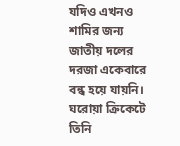যদিও এখনও শামির জন্য জাতীয় দলের দরজা একেবারে বন্ধ হয়ে যায়নি। ঘরোয়া ক্রিকেটে তিনি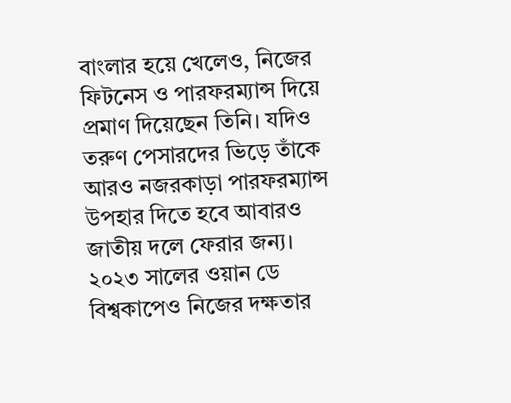বাংলার হয়ে খেলেও, নিজের ফিটনেস ও পারফরম্যান্স দিয়ে প্রমাণ দিয়েছেন তিনি। যদিও তরুণ পেসারদের ভিড়ে তাঁকে আরও নজরকাড়া পারফরম্যান্স উপহার দিতে হবে আবারও জাতীয় দলে ফেরার জন্য।
২০২৩ সালের ওয়ান ডে বিশ্বকাপেও নিজের দক্ষতার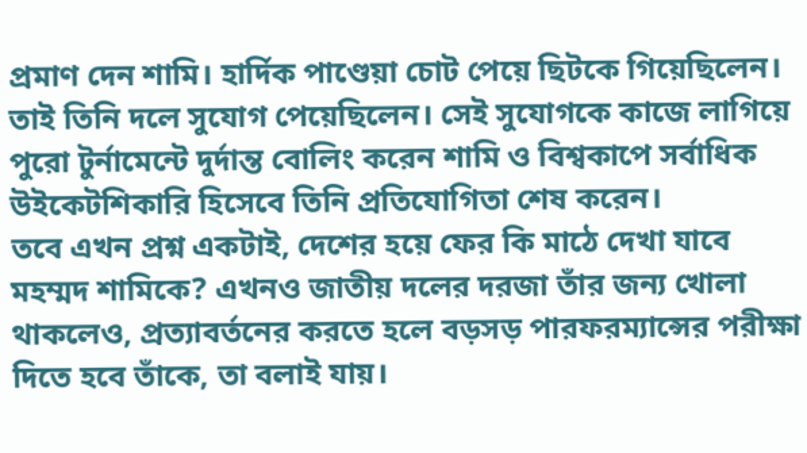প্রমাণ দেন শামি। হার্দিক পাণ্ডেয়া চোট পেয়ে ছিটকে গিয়েছিলেন। তাই তিনি দলে সুযোগ পেয়েছিলেন। সেই সুযোগকে কাজে লাগিয়ে পুরো টুর্নামেন্টে দুর্দান্ত বোলিং করেন শামি ও বিশ্বকাপে সর্বাধিক উইকেটশিকারি হিসেবে তিনি প্রতিযোগিতা শেষ করেন।
তবে এখন প্রশ্ন একটাই, দেশের হয়ে ফের কি মাঠে দেখা যাবে মহম্মদ শামিকে? এখনও জাতীয় দলের দরজা তাঁর জন্য খোলা থাকলেও, প্রত্যাবর্তনের করতে হলে বড়সড় পারফরম্যান্সের পরীক্ষা দিতে হবে তাঁকে, তা বলাই যায়।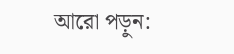আরো পড়ুন: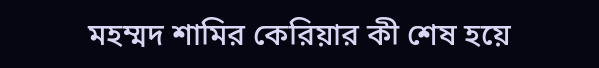মহম্মদ শামির কেরিয়ার কী শেষ হয়ে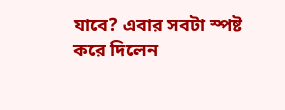যাবে? এবার সবটা স্পষ্ট করে দিলেন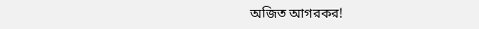অজিত আগরকর!